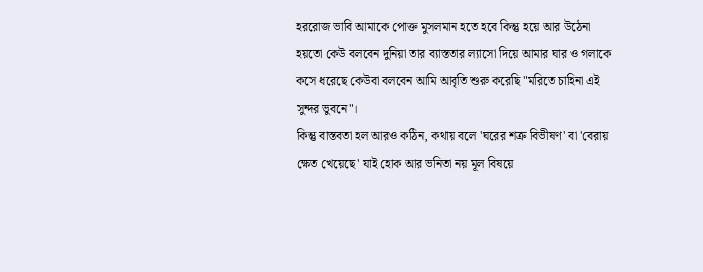হররোজ ভাবি আমাকে পোক্ত মুসলমান হতে হবে কিন্তু হয়ে আর উঠেনা হয়তো কেউ বলবেন দুনিয়া তার ব্যাস্ততার ল্যাসো দিয়ে আমার ঘার ও গলাকে কসে ধরেছে কেউবা বলবেন আমি আবৃতি শুরু করেছি "মরিতে চাহিনা এই সুন্দর ভুবনে"।
কিন্তু বাস্তবতা হল আরও কঠিন, কথায় বলে 'ঘরের শত্রু বিভীষণ' বা 'বেরায় ক্ষেত খেয়েছে' যাই হোক আর ভনিতা নয় মূল বিষয়ে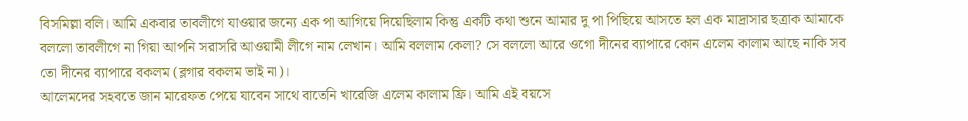বিসমিল্লা বলি। আমি একবার তাবলীগে যাওয়ার জন্যে এক পা আগিয়ে দিয়েছিলাম কিন্তু একটি কথা শুনে আমার দু পা পিছিয়ে আসতে হল এক মাদ্রাসার ছত্রাক আমাকে বললো তাবলীগে না গিয়া আপনি সরাসরি আওয়ামী লীগে নাম লেখান। আমি বললাম কেলা? সে বললো আরে ওগো দীনের ব্যাপারে কোন এলেম কালাম আছে নাকি সব তো দীনের ব্যাপারে বকলম (ব্লগার বকলম ভাই না)।
আলেমদের সহবতে জান মারেফত পেয়ে যাবেন সাথে বাতেনি খারেজি এলেম কালাম ফ্রি। আমি এই বয়সে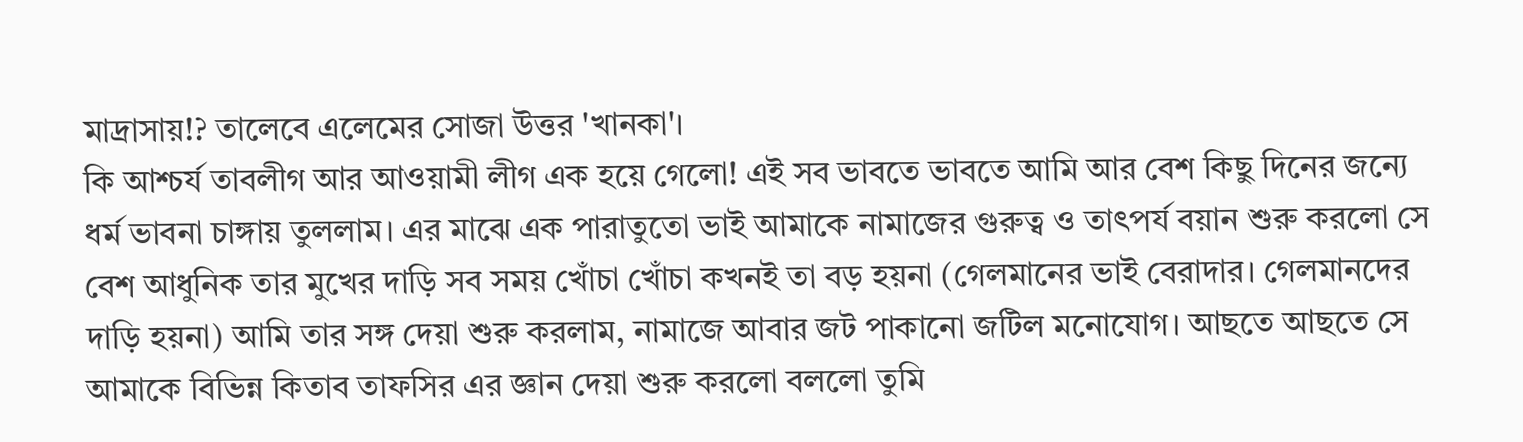মাদ্রাসায়!? তালেবে এলেমের সোজা উত্তর 'খানকা'।
কি আশ্চর্য তাবলীগ আর আওয়ামী লীগ এক হয়ে গেলো! এই সব ভাবতে ভাবতে আমি আর বেশ কিছু দিনের জন্যে ধর্ম ভাবনা চাঙ্গায় তুললাম। এর মাঝে এক পারাতুতো ভাই আমাকে নামাজের গুরুত্ব ও তাৎপর্য বয়ান শুরু করলো সে বেশ আধুনিক তার মুখের দাড়ি সব সময় খোঁচা খোঁচা কখনই তা বড় হয়না (গেলমানের ভাই বেরাদার। গেলমানদের দাড়ি হয়না) আমি তার সঙ্গ দেয়া শুরু করলাম, নামাজে আবার জট পাকানো জটিল মনোযোগ। আছতে আছতে সে আমাকে বিভিন্ন কিতাব তাফসির এর জ্ঞান দেয়া শুরু করলো বললো তুমি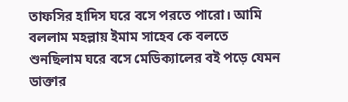তাফসির হাদিস ঘরে বসে পরতে পারো। আমি বললাম মহল্লায় ইমাম সাহেব কে বলতে শুনছিলাম ঘরে বসে মেডিক্যালের বই পড়ে যেমন ডাক্তার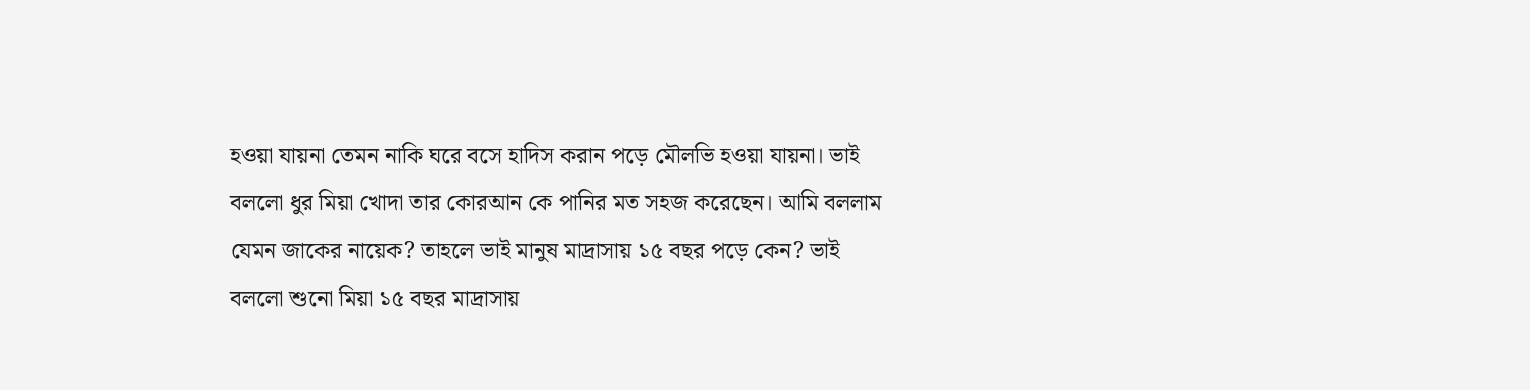হওয়া যায়না তেমন নাকি ঘরে বসে হাদিস করান পড়ে মৌলভি হওয়া যায়না। ভাই বললো ধুর মিয়া খোদা তার কোরআন কে পানির মত সহজ করেছেন। আমি বললাম যেমন জাকের নায়েক? তাহলে ভাই মানুষ মাদ্রাসায় ১৫ বছর পড়ে কেন? ভাই বললো শুনো মিয়া ১৫ বছর মাদ্রাসায়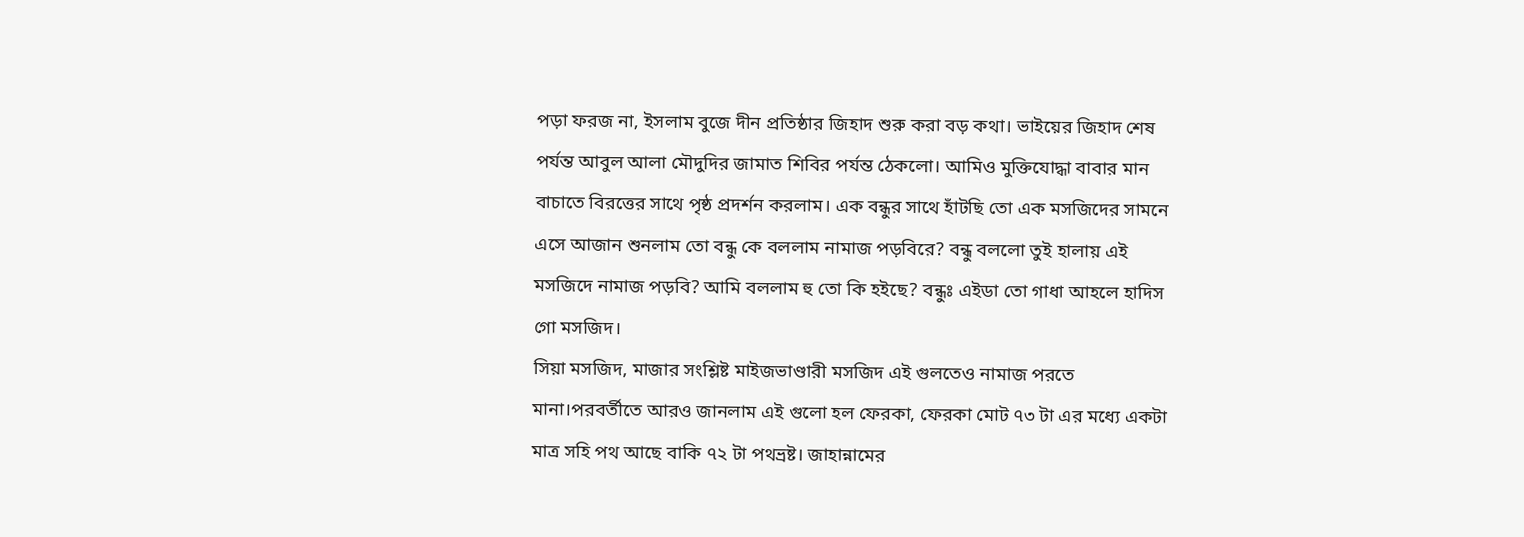পড়া ফরজ না, ইসলাম বুজে দীন প্রতিষ্ঠার জিহাদ শুরু করা বড় কথা। ভাইয়ের জিহাদ শেষ পর্যন্ত আবুল আলা মৌদুদির জামাত শিবির পর্যন্ত ঠেকলো। আমিও মুক্তিযোদ্ধা বাবার মান বাচাতে বিরত্তের সাথে পৃষ্ঠ প্রদর্শন করলাম। এক বন্ধুর সাথে হাঁটছি তো এক মসজিদের সামনে এসে আজান শুনলাম তো বন্ধু কে বললাম নামাজ পড়বিরে? বন্ধু বললো তুই হালায় এই মসজিদে নামাজ পড়বি? আমি বললাম হু তো কি হইছে? বন্ধুঃ এইডা তো গাধা আহলে হাদিস গো মসজিদ।
সিয়া মসজিদ, মাজার সংশ্লিষ্ট মাইজভাণ্ডারী মসজিদ এই গুলতেও নামাজ পরতে মানা।পরবর্তীতে আরও জানলাম এই গুলো হল ফেরকা, ফেরকা মোট ৭৩ টা এর মধ্যে একটা মাত্র সহি পথ আছে বাকি ৭২ টা পথভ্রষ্ট। জাহান্নামের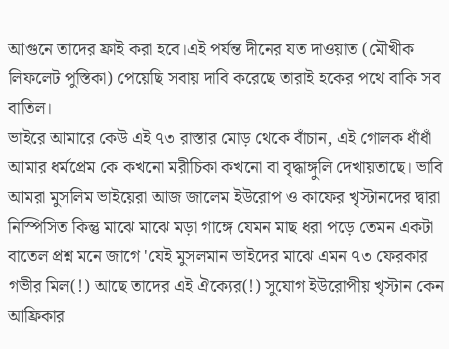আগুনে তাদের ফ্রাই করা হবে।এই পর্যন্ত দীনের যত দাওয়াত (মৌখীক লিফলেট পুস্তিকা) পেয়েছি সবায় দাবি করেছে তারাই হকের পথে বাকি সব বাতিল।
ভাইরে আমারে কেউ এই ৭৩ রাস্তার মোড় থেকে বাঁচান, এই গোলক ধাঁধাঁ আমার ধর্মপ্রেম কে কখনো মরীচিকা কখনো বা বৃদ্ধাঙ্গুলি দেখায়তাছে। ভাবি আমরা মুসলিম ভাইয়েরা আজ জালেম ইউরোপ ও কাফের খৃস্টানদের দ্বারা নিস্পিসিত কিন্তু মাঝে মাঝে মড়া গাঙ্গে যেমন মাছ ধরা পড়ে তেমন একটা বাতেল প্রশ্ন মনে জাগে 'যেই মুসলমান ভাইদের মাঝে এমন ৭৩ ফেরকার গভীর মিল(!) আছে তাদের এই ঐক্যের(!) সুযোগ ইউরোপীয় খৃস্টান কেন আফ্রিকার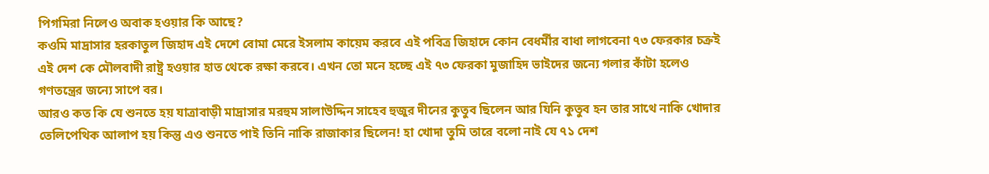পিগমিরা নিলেও অবাক হওয়ার কি আছে?
কওমি মাদ্রাসার হরকাতুল জিহাদ এই দেশে বোমা মেরে ইসলাম কায়েম করবে এই পবিত্র জিহাদে কোন বেধর্মীর বাধা লাগবেনা ৭৩ ফেরকার চক্রই এই দেশ কে মৌলবাদী রাষ্ট্র হওয়ার হাত থেকে রক্ষা করবে। এখন তো মনে হচ্ছে এই ৭৩ ফেরকা মুজাহিদ ভাইদের জন্যে গলার কাঁটা হলেও গণতন্ত্রের জন্যে সাপে বর।
আরও কত কি যে শুনতে হয় যাত্রাবাড়ী মাদ্রাসার মরহুম সালাউদ্দিন সাহেব হুজুর দীনের কুতুব ছিলেন আর যিনি কুতুব হন তার সাথে নাকি খোদার তেলিপেথিক আলাপ হয় কিন্তু এও শুনতে পাই তিনি নাকি রাজাকার ছিলেন! হা খোদা তুমি তারে বলো নাই যে ৭১ দেশ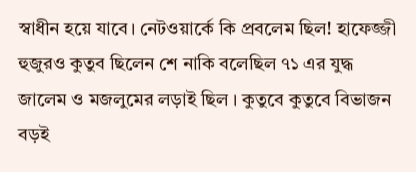স্বাধীন হয়ে যাবে। নেটওয়ার্কে কি প্রবলেম ছিল! হাফেজ্জী হুজুরও কুতুব ছিলেন শে নাকি বলেছিল ৭১ এর যুদ্ধ জালেম ও মজলুমের লড়াই ছিল । কুতুবে কুতুবে বিভাজন বড়ই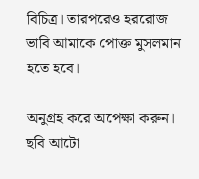বিচিত্র। তারপরেও হররোজ ভাবি আমাকে পোক্ত মুসলমান হতে হবে।

অনুগ্রহ করে অপেক্ষা করুন। ছবি আটো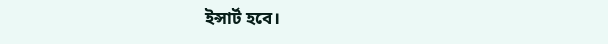ইন্সার্ট হবে।